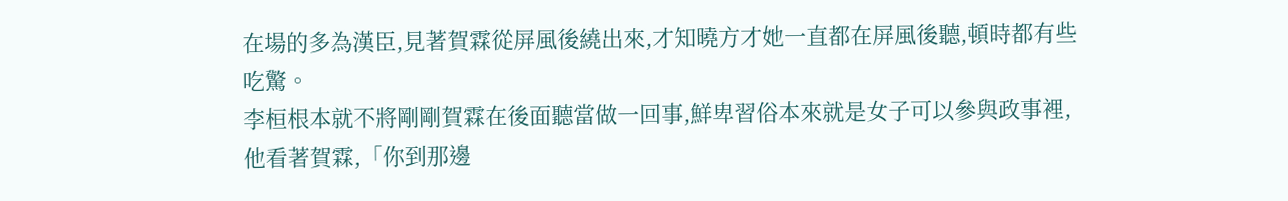在場的多為漢臣,見著賀霖從屏風後繞出來,才知曉方才她一直都在屏風後聽,頓時都有些吃驚。
李桓根本就不將剛剛賀霖在後面聽當做一回事,鮮卑習俗本來就是女子可以參與政事裡,他看著賀霖,「你到那邊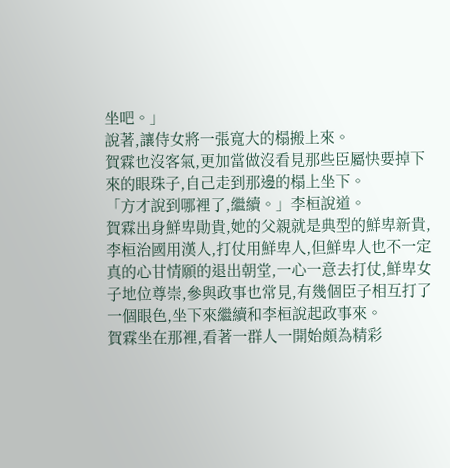坐吧。」
說著,讓侍女將一張寬大的榻搬上來。
賀霖也沒客氣,更加當做沒看見那些臣屬快要掉下來的眼珠子,自己走到那邊的榻上坐下。
「方才說到哪裡了,繼續。」李桓說道。
賀霖出身鮮卑勛貴,她的父親就是典型的鮮卑新貴,李桓治國用漢人,打仗用鮮卑人,但鮮卑人也不一定真的心甘情願的退出朝堂,一心一意去打仗,鮮卑女子地位尊崇,參與政事也常見,有幾個臣子相互打了一個眼色,坐下來繼續和李桓說起政事來。
賀霖坐在那裡,看著一群人一開始頗為精彩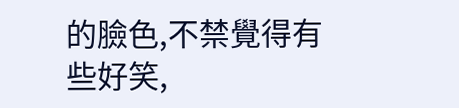的臉色,不禁覺得有些好笑,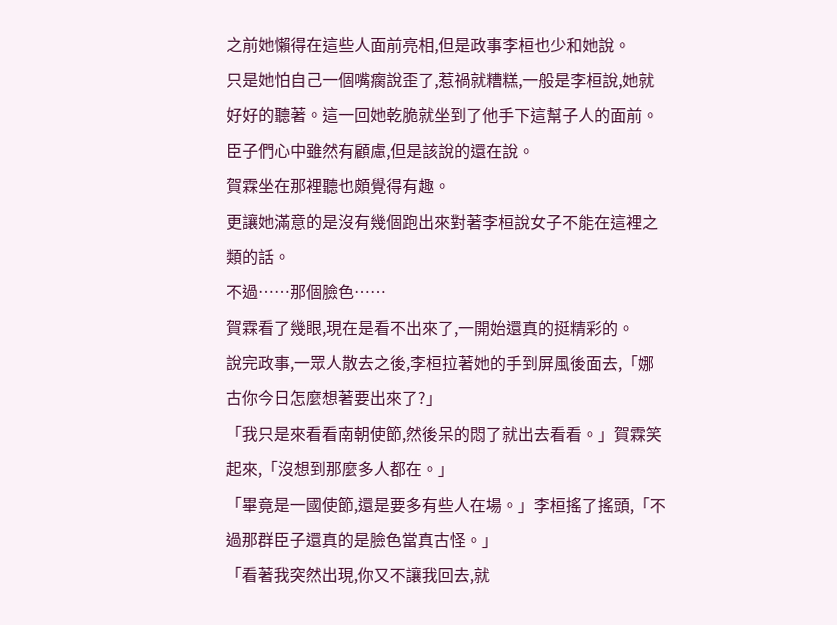之前她懶得在這些人面前亮相,但是政事李桓也少和她說。
只是她怕自己一個嘴瘸說歪了,惹禍就糟糕,一般是李桓說,她就好好的聽著。這一回她乾脆就坐到了他手下這幫子人的面前。
臣子們心中雖然有顧慮,但是該說的還在說。
賀霖坐在那裡聽也頗覺得有趣。
更讓她滿意的是沒有幾個跑出來對著李桓說女子不能在這裡之類的話。
不過……那個臉色……
賀霖看了幾眼,現在是看不出來了,一開始還真的挺精彩的。
說完政事,一眾人散去之後,李桓拉著她的手到屏風後面去,「娜古你今日怎麼想著要出來了?」
「我只是來看看南朝使節,然後呆的悶了就出去看看。」賀霖笑起來,「沒想到那麼多人都在。」
「畢竟是一國使節,還是要多有些人在場。」李桓搖了搖頭,「不過那群臣子還真的是臉色當真古怪。」
「看著我突然出現,你又不讓我回去,就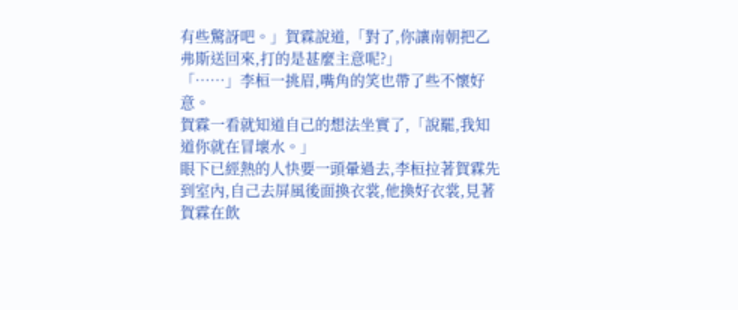有些驚訝吧。」賀霖說道,「對了,你讓南朝把乙弗斯送回來,打的是甚麼主意呢?」
「……」李桓一挑眉,嘴角的笑也帶了些不懷好意。
賀霖一看就知道自己的想法坐實了,「說罷,我知道你就在冒壞水。」
眼下已經熱的人快要一頭暈過去,李桓拉著賀霖先到室內,自己去屏風後面換衣裳,他換好衣裳,見著賀霖在飲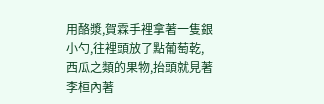用酪漿,賀霖手裡拿著一隻銀小勺,往裡頭放了點葡萄乾,西瓜之類的果物,抬頭就見著李桓內著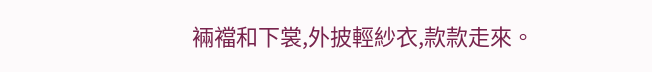裲襠和下裳,外披輕紗衣,款款走來。